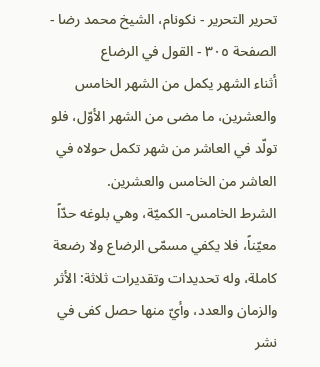تحرير التحرير - نکونام، الشيخ محمد رضا - الصفحة ٣٠٥ - القول في الرضاع
أثناء الشهر يكمل من الشهر الخامس والعشرين، ما مضى من الشهر الأوّل، فلو تولّد في العاشر من شهر تكمل حولاه في العاشر من الخامس والعشرين.
الشرط الخامس- الكميّة، وهي بلوغه حدّاً معيّناً، فلا يكفي مسمّى الرضاع ولا رضعة كاملة، وله تحديدات وتقديرات ثلاثة: الأثر والزمان والعدد، وأيّ منها حصل كفى في نشر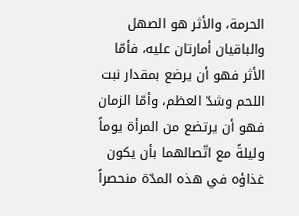الحرمة، والأثر هو الصهل والباقيان أمارتان عليه، فأمّا الأثر فهو أن يرضع بمقدار نبت اللحم وشدّ العظم، وأمّا الزمان فهو أن يرتضع من المرأة يوماً وليلةً مع اتّصالهما بأن يكون غذاؤه في هذه المدّة منحصراً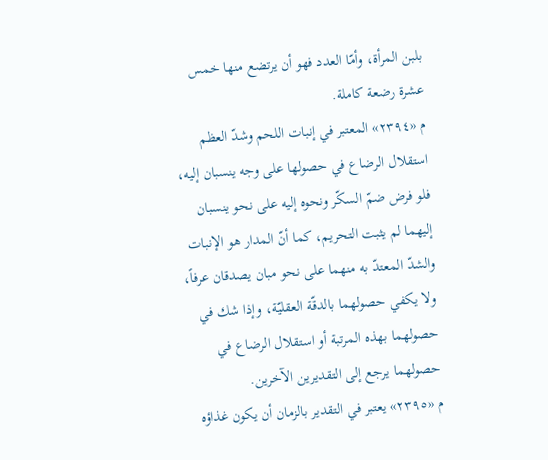بلبن المرأة، وأمّا العدد فهو أن يرتضع منها خمس عشرة رضعة كاملة.
م «٢٣٩٤» المعتبر في إنبات اللحم وشدّ العظم استقلال الرضاع في حصولها على وجه ينسبان إليه، فلو فرض ضمّ السكّر ونحوه إليه على نحو ينسبان إليهما لم يثبت التحريم، كما أنّ المدار هو الإنبات والشدّ المعتدّ به منهما على نحو مبان يصدقان عرفاً، ولا يكفي حصولهما بالدقّة العقليّة، وإذا شك في حصولهما بهذه المرتبة أو استقلال الرضاع في حصولهما يرجع إلى التقديرين الآخرين.
م «٢٣٩٥» يعتبر في التقدير بالزمان أن يكون غذاؤه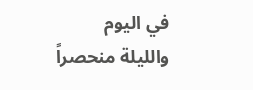في اليوم والليلة منحصراً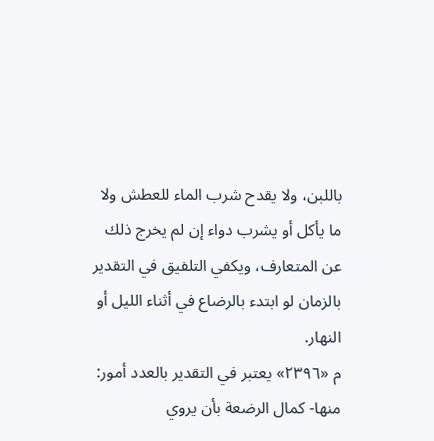باللبن، ولا يقدح شرب الماء للعطش ولا ما يأكل أو يشرب دواء إن لم يخرج ذلك عن المتعارف، ويكفي التلفيق في التقدير بالزمان لو ابتدء بالرضاع في أثناء الليل أو النهار.
م «٢٣٩٦» يعتبر في التقدير بالعدد أمور:
منها- كمال الرضعة بأن يروي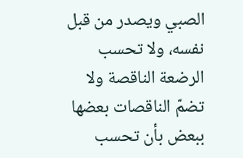الصبي ويصدر من قبل نفسه، ولا تحسب الرضعة الناقصة ولا تضمّ الناقصات بعضها ببعض بأن تحسب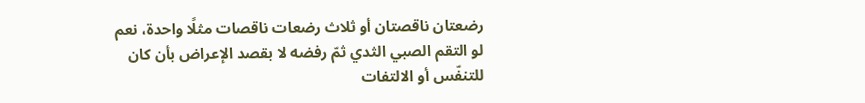رضعتان ناقصتان أو ثلاث رضعات ناقصات مثلًا واحدة، نعم لو التقم الصبي الثدي ثمّ رفضه لا بقصد الإعراض بأن كان للتنفّس أو الالتفات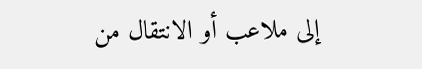إلى ملاعب أو الانتقال من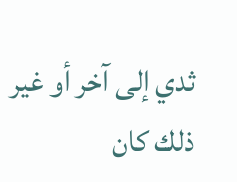ثدي إلى آخر أو غير ذلك كان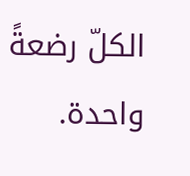الكلّ رضعةً واحدة.